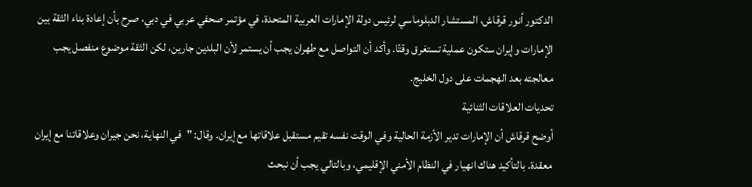الدكتور أنور قرقاش، المستشار الدبلوماسي لرئيس دولة الإمارات العربية المتحدة، في مؤتمر صحفي عربي في دبي، صرح بأن إعادة بناء الثقة بين الإمارات وإيران ستكون عملية تستغرق وقتًا. وأكد أن التواصل مع طهران يجب أن يستمر لأن البلدين جارين، لكن الثقة موضوع منفصل يجب معالجته بعد الهجمات على دول الخليج.
تحديات العلاقات الثنائية
أوضح قرقاش أن الإمارات تدير الأزمة الحالية وفي الوقت نفسه تقيم مستقبل علاقاتها مع إيران. وقال: "في النهاية، نحن جيران وعلاقاتنا مع إيران معقدة. بالتأكيد هناك انهيار في النظام الأمني الإقليمي، وبالتالي يجب أن نبحث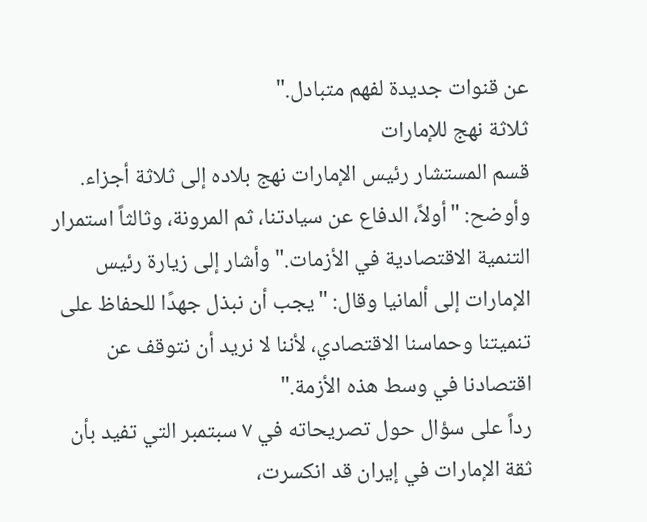عن قنوات جديدة لفهم متبادل."
ثلاثة نهج للإمارات
قسم المستشار رئيس الإمارات نهج بلاده إلى ثلاثة أجزاء. وأوضح: "أولاً، الدفاع عن سيادتنا، ثم المرونة، وثالثاً استمرار التنمية الاقتصادية في الأزمات." وأشار إلى زيارة رئيس الإمارات إلى ألمانيا وقال: "يجب أن نبذل جهدًا للحفاظ على تنميتنا وحماسنا الاقتصادي، لأننا لا نريد أن نتوقف عن اقتصادنا في وسط هذه الأزمة."
رداً على سؤال حول تصريحاته في ٧ سبتمبر التي تفيد بأن ثقة الإمارات في إيران قد انكسرت،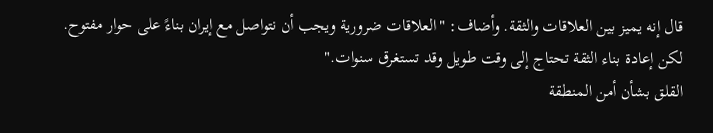قال إنه يميز بين العلاقات والثقة. وأضاف: "العلاقات ضرورية ويجب أن نتواصل مع إيران بناءً على حوار مفتوح. لكن إعادة بناء الثقة تحتاج إلى وقت طويل وقد تستغرق سنوات."
القلق بشأن أمن المنطقة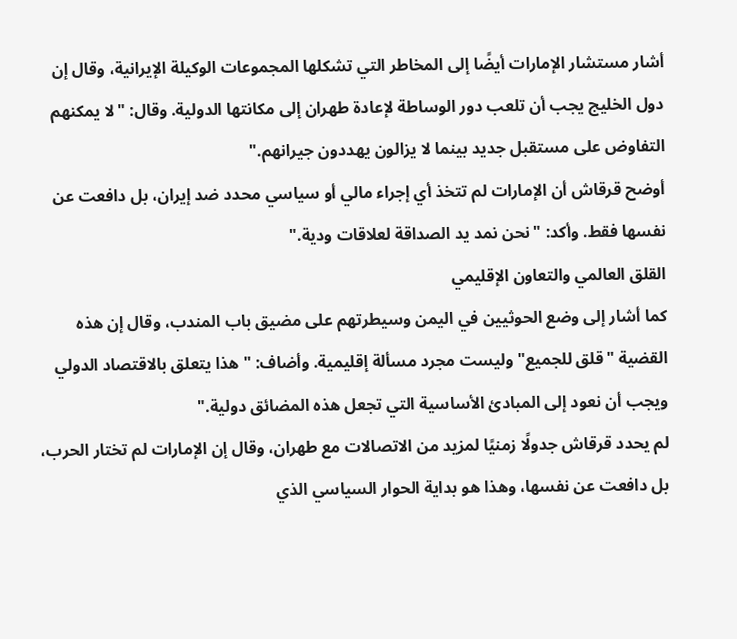أشار مستشار الإمارات أيضًا إلى المخاطر التي تشكلها المجموعات الوكيلة الإيرانية، وقال إن دول الخليج يجب أن تلعب دور الوساطة لإعادة طهران إلى مكانتها الدولية. وقال: "لا يمكنهم التفاوض على مستقبل جديد بينما لا يزالون يهددون جيرانهم."
أوضح قرقاش أن الإمارات لم تتخذ أي إجراء مالي أو سياسي محدد ضد إيران، بل دافعت عن نفسها فقط. وأكد: "نحن نمد يد الصداقة لعلاقات ودية."
القلق العالمي والتعاون الإقليمي
كما أشار إلى وضع الحوثيين في اليمن وسيطرتهم على مضيق باب المندب، وقال إن هذه القضية "قلق للجميع" وليست مجرد مسألة إقليمية. وأضاف: "هذا يتعلق بالاقتصاد الدولي ويجب أن نعود إلى المبادئ الأساسية التي تجعل هذه المضائق دولية."
لم يحدد قرقاش جدولًا زمنيًا لمزيد من الاتصالات مع طهران، وقال إن الإمارات لم تختار الحرب، بل دافعت عن نفسها، وهذا هو بداية الحوار السياسي الذي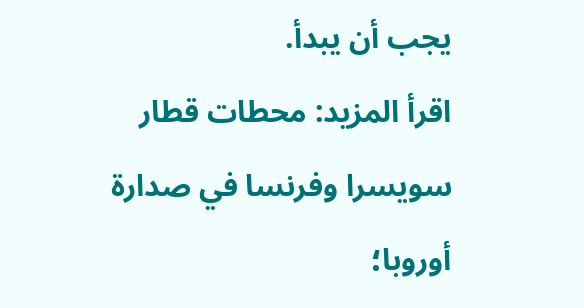يجب أن يبدأ.
اقرأ المزيد: محطات قطار سويسرا وفرنسا في صدارة أوروبا؛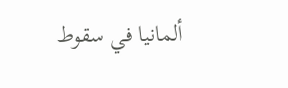ألمانيا في سقوط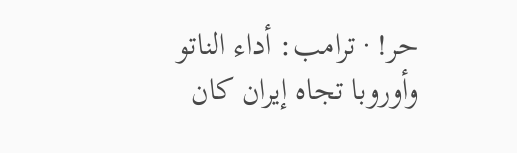حر! · ترامب: أداء الناتو وأوروبا تجاه إيران كان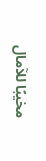مخيبًا للآمال